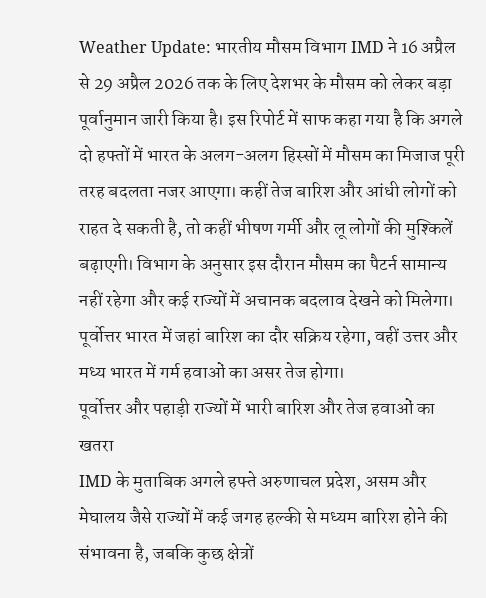Weather Update: भारतीय मौसम विभाग IMD ने 16 अप्रैल से 29 अप्रैल 2026 तक के लिए देशभर के मौसम को लेकर बड़ा पूर्वानुमान जारी किया है। इस रिपोर्ट में साफ कहा गया है कि अगले दो हफ्तों में भारत के अलग-अलग हिस्सों में मौसम का मिजाज पूरी तरह बदलता नजर आएगा। कहीं तेज बारिश और आंधी लोगों को राहत दे सकती है, तो कहीं भीषण गर्मी और लू लोगों की मुश्किलें बढ़ाएगी। विभाग के अनुसार इस दौरान मौसम का पैटर्न सामान्य नहीं रहेगा और कई राज्यों में अचानक बदलाव देखने को मिलेगा। पूर्वोत्तर भारत में जहां बारिश का दौर सक्रिय रहेगा, वहीं उत्तर और मध्य भारत में गर्म हवाओं का असर तेज होगा।
पूर्वोत्तर और पहाड़ी राज्यों में भारी बारिश और तेज हवाओं का खतरा
IMD के मुताबिक अगले हफ्ते अरुणाचल प्रदेश, असम और मेघालय जैसे राज्यों में कई जगह हल्की से मध्यम बारिश होने की संभावना है, जबकि कुछ क्षेत्रों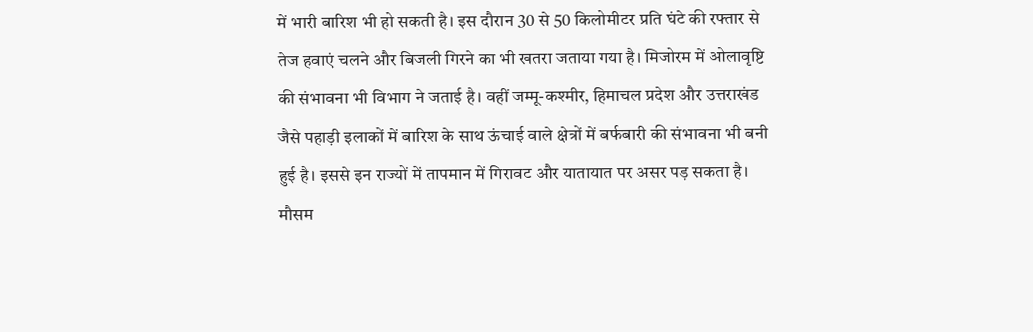में भारी बारिश भी हो सकती है। इस दौरान 30 से 50 किलोमीटर प्रति घंटे की रफ्तार से तेज हवाएं चलने और बिजली गिरने का भी खतरा जताया गया है। मिजोरम में ओलावृष्टि की संभावना भी विभाग ने जताई है। वहीं जम्मू-कश्मीर, हिमाचल प्रदेश और उत्तराखंड जैसे पहाड़ी इलाकों में बारिश के साथ ऊंचाई वाले क्षेत्रों में बर्फबारी की संभावना भी बनी हुई है। इससे इन राज्यों में तापमान में गिरावट और यातायात पर असर पड़ सकता है। मौसम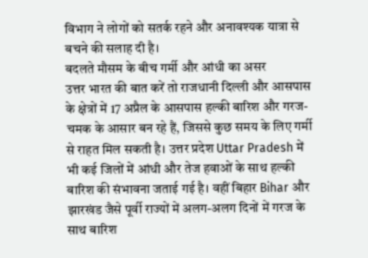विभाग ने लोगों को सतर्क रहने और अनावश्यक यात्रा से बचने की सलाह दी है।
बदलते मौसम के बीच गर्मी और आंधी का असर
उत्तर भारत की बात करें तो राजधानी दिल्ली और आसपास के क्षेत्रों में 17 अप्रैल के आसपास हल्की बारिश और गरज-चमक के आसार बन रहे हैं, जिससे कुछ समय के लिए गर्मी से राहत मिल सकती है। उत्तर प्रदेश Uttar Pradesh में भी कई जिलों में आंधी और तेज हवाओं के साथ हल्की बारिश की संभावना जताई गई है। वहीं बिहार Bihar और झारखंड जैसे पूर्वी राज्यों में अलग-अलग दिनों में गरज के साथ बारिश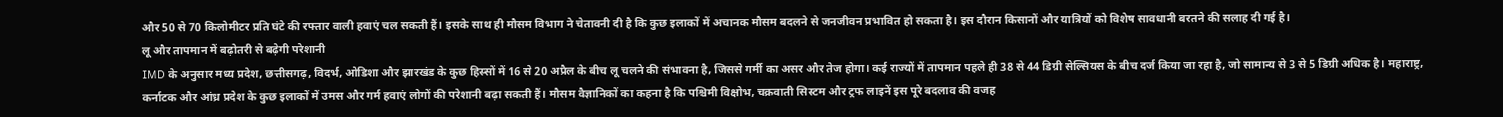और 50 से 70 किलोमीटर प्रति घंटे की रफ्तार वाली हवाएं चल सकती हैं। इसके साथ ही मौसम विभाग ने चेतावनी दी है कि कुछ इलाकों में अचानक मौसम बदलने से जनजीवन प्रभावित हो सकता है। इस दौरान किसानों और यात्रियों को विशेष सावधानी बरतने की सलाह दी गई है।
लू और तापमान में बढ़ोतरी से बढ़ेगी परेशानी
IMD के अनुसार मध्य प्रदेश, छत्तीसगढ़, विदर्भ, ओडिशा और झारखंड के कुछ हिस्सों में 16 से 20 अप्रैल के बीच लू चलने की संभावना है, जिससे गर्मी का असर और तेज होगा। कई राज्यों में तापमान पहले ही 38 से 44 डिग्री सेल्सियस के बीच दर्ज किया जा रहा है, जो सामान्य से 3 से 5 डिग्री अधिक है। महाराष्ट्र, कर्नाटक और आंध्र प्रदेश के कुछ इलाकों में उमस और गर्म हवाएं लोगों की परेशानी बढ़ा सकती हैं। मौसम वैज्ञानिकों का कहना है कि पश्चिमी विक्षोभ, चक्रवाती सिस्टम और ट्रफ लाइनें इस पूरे बदलाव की वजह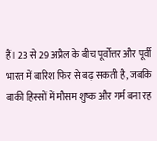हैं। 23 से 29 अप्रैल के बीच पूर्वोत्तर और पूर्वी भारत में बारिश फिर से बढ़ सकती है, जबकि बाकी हिस्सों में मौसम शुष्क और गर्म बना रह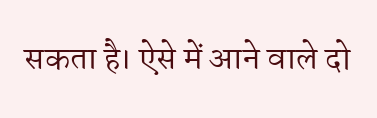सकता है। ऐसे में आने वाले दो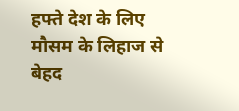हफ्ते देश के लिए मौसम के लिहाज से बेहद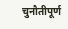चुनौतीपूर्ण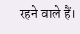रहने वाले हैं।